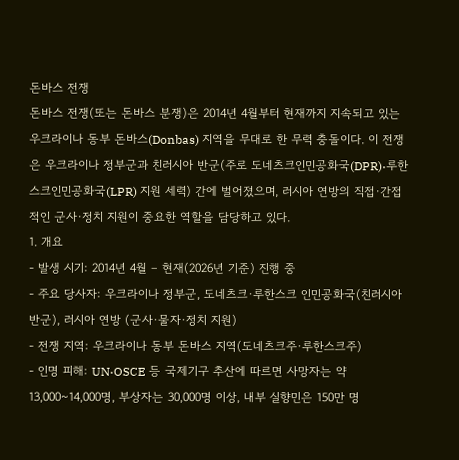돈바스 전쟁
돈바스 전쟁(또는 돈바스 분쟁)은 2014년 4월부터 현재까지 지속되고 있는 우크라이나 동부 돈바스(Donbas) 지역을 무대로 한 무력 충돌이다. 이 전쟁은 우크라이나 정부군과 친러시아 반군(주로 도네츠크인민공화국(DPR)·루한스크인민공화국(LPR) 지원 세력) 간에 벌어졌으며, 러시아 연방의 직접·간접적인 군사·정치 지원이 중요한 역할을 담당하고 있다.
1. 개요
- 발생 시기: 2014년 4월 – 현재(2026년 기준) 진행 중
- 주요 당사자: 우크라이나 정부군, 도네츠크·루한스크 인민공화국(친러시아 반군), 러시아 연방 (군사·물자·정치 지원)
- 전쟁 지역: 우크라이나 동부 돈바스 지역(도네츠크주·루한스크주)
- 인명 피해: UN·OSCE 등 국제기구 추산에 따르면 사망자는 약 13,000~14,000명, 부상자는 30,000명 이상, 내부 실향민은 150만 명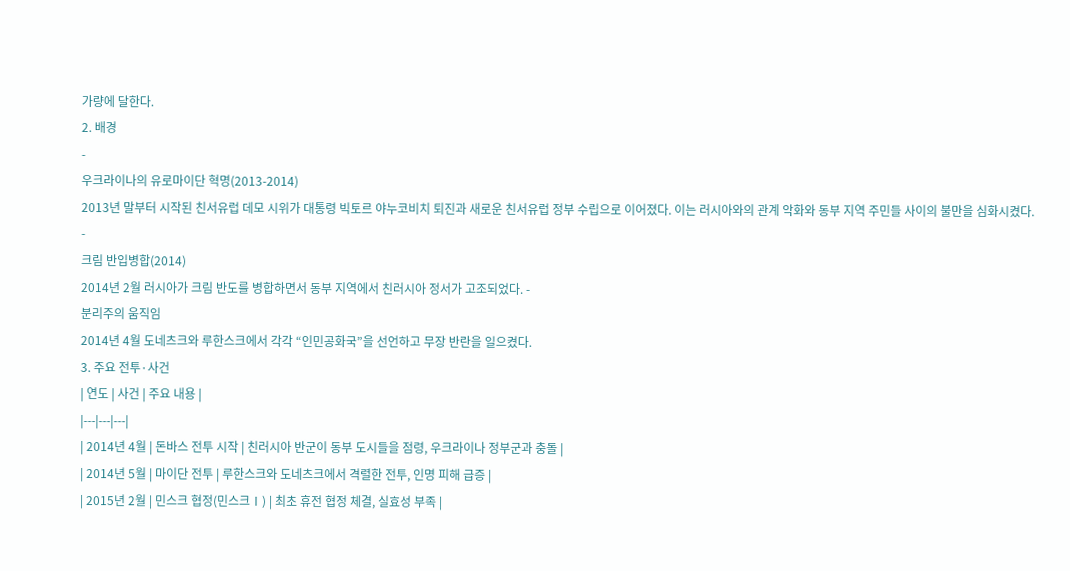가량에 달한다.
2. 배경
-
우크라이나의 유로마이단 혁명(2013‑2014)
2013년 말부터 시작된 친서유럽 데모 시위가 대통령 빅토르 야누코비치 퇴진과 새로운 친서유럽 정부 수립으로 이어졌다. 이는 러시아와의 관계 악화와 동부 지역 주민들 사이의 불만을 심화시켰다. -
크림 반입병합(2014)
2014년 2월 러시아가 크림 반도를 병합하면서 동부 지역에서 친러시아 정서가 고조되었다. -
분리주의 움직임
2014년 4월 도네츠크와 루한스크에서 각각 “인민공화국”을 선언하고 무장 반란을 일으켰다.
3. 주요 전투·사건
| 연도 | 사건 | 주요 내용 |
|---|---|---|
| 2014년 4월 | 돈바스 전투 시작 | 친러시아 반군이 동부 도시들을 점령, 우크라이나 정부군과 충돌 |
| 2014년 5월 | 마이단 전투 | 루한스크와 도네츠크에서 격렬한 전투, 인명 피해 급증 |
| 2015년 2월 | 민스크 협정(민스크Ⅰ) | 최초 휴전 협정 체결, 실효성 부족 |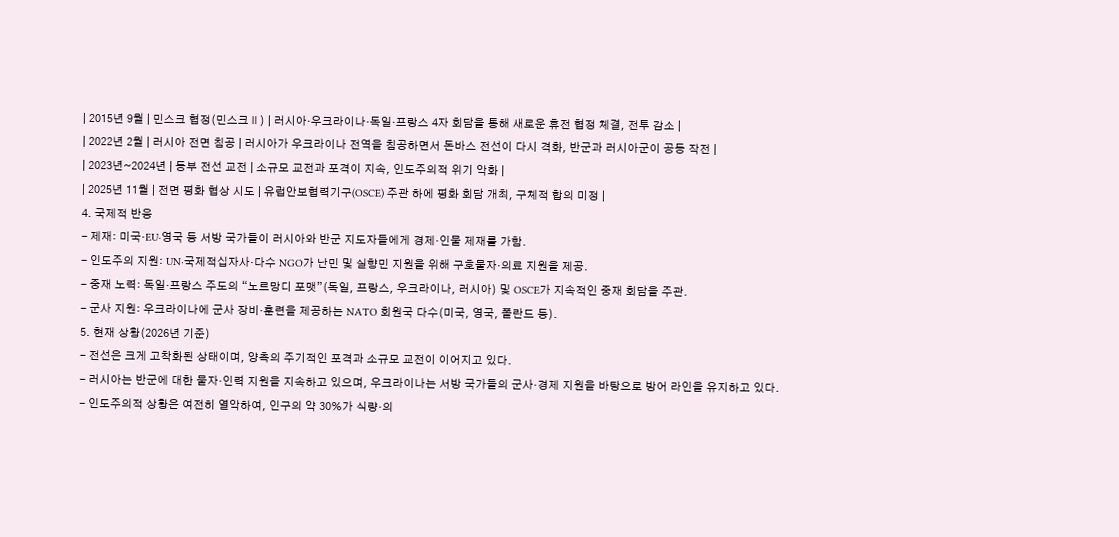| 2015년 9월 | 민스크 협정(민스크Ⅱ) | 러시아·우크라이나·독일·프랑스 4자 회담을 통해 새로운 휴전 협정 체결, 전투 감소 |
| 2022년 2월 | 러시아 전면 침공 | 러시아가 우크라이나 전역을 침공하면서 돈바스 전선이 다시 격화, 반군과 러시아군이 공동 작전 |
| 2023년~2024년 | 동부 전선 교전 | 소규모 교전과 포격이 지속, 인도주의적 위기 악화 |
| 2025년 11월 | 전면 평화 협상 시도 | 유럽안보협력기구(OSCE) 주관 하에 평화 회담 개최, 구체적 합의 미정 |
4. 국제적 반응
- 제재: 미국·EU·영국 등 서방 국가들이 러시아와 반군 지도자들에게 경제·인물 제재를 가함.
- 인도주의 지원: UN·국제적십자사·다수 NGO가 난민 및 실향민 지원을 위해 구호물자·의료 지원을 제공.
- 중재 노력: 독일·프랑스 주도의 “노르망디 포맷”(독일, 프랑스, 우크라이나, 러시아) 및 OSCE가 지속적인 중재 회담을 주관.
- 군사 지원: 우크라이나에 군사 장비·훈련을 제공하는 NATO 회원국 다수(미국, 영국, 폴란드 등).
5. 현재 상황(2026년 기준)
- 전선은 크게 고착화된 상태이며, 양측의 주기적인 포격과 소규모 교전이 이어지고 있다.
- 러시아는 반군에 대한 물자·인력 지원을 지속하고 있으며, 우크라이나는 서방 국가들의 군사·경제 지원을 바탕으로 방어 라인을 유지하고 있다.
- 인도주의적 상황은 여전히 열악하여, 인구의 약 30%가 식량·의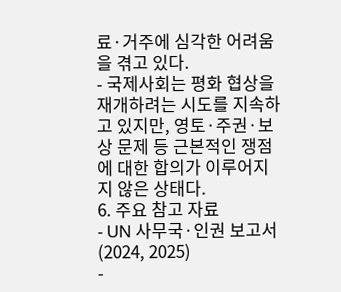료·거주에 심각한 어려움을 겪고 있다.
- 국제사회는 평화 협상을 재개하려는 시도를 지속하고 있지만, 영토·주권·보상 문제 등 근본적인 쟁점에 대한 합의가 이루어지지 않은 상태다.
6. 주요 참고 자료
- UN 사무국·인권 보고서 (2024, 2025)
-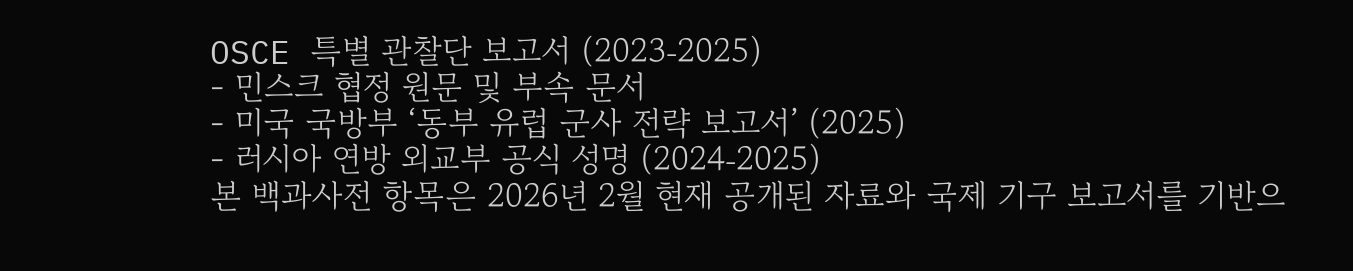OSCE 특별 관찰단 보고서 (2023‑2025)
- 민스크 협정 원문 및 부속 문서
- 미국 국방부 ‘동부 유럽 군사 전략 보고서’ (2025)
- 러시아 연방 외교부 공식 성명 (2024‑2025)
본 백과사전 항목은 2026년 2월 현재 공개된 자료와 국제 기구 보고서를 기반으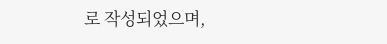로 작성되었으며,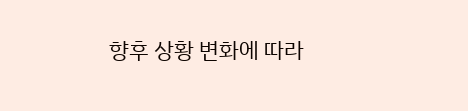향후 상황 변화에 따라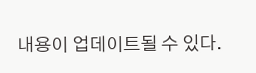내용이 업데이트될 수 있다.